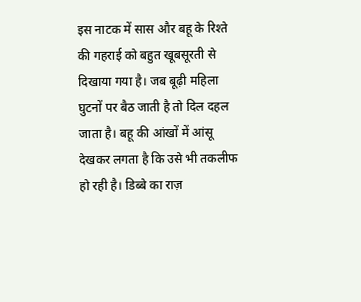इस नाटक में सास और बहू के रिश्ते की गहराई को बहुत खूबसूरती से दिखाया गया है। जब बूढ़ी महिला घुटनों पर बैठ जाती है तो दिल दहल जाता है। बहू की आंखों में आंसू देखकर लगता है कि उसे भी तकलीफ हो रही है। डिब्बे का राज़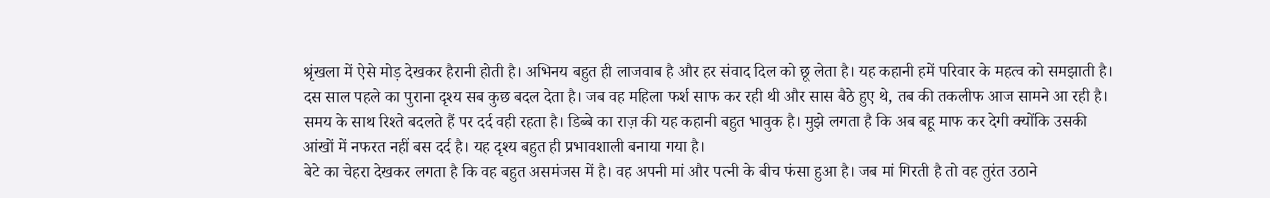श्रृंखला में ऐसे मोड़ देखकर हैरानी होती है। अभिनय बहुत ही लाजवाब है और हर संवाद दिल को छू लेता है। यह कहानी हमें परिवार के महत्व को समझाती है।
दस साल पहले का पुराना दृश्य सब कुछ बदल देता है। जब वह महिला फर्श साफ कर रही थी और सास बैठे हुए थे, तब की तकलीफ आज सामने आ रही है। समय के साथ रिश्ते बदलते हैं पर दर्द वही रहता है। डिब्बे का राज़ की यह कहानी बहुत भावुक है। मुझे लगता है कि अब बहू माफ कर देगी क्योंकि उसकी आंखों में नफरत नहीं बस दर्द है। यह दृश्य बहुत ही प्रभावशाली बनाया गया है।
बेटे का चेहरा देखकर लगता है कि वह बहुत असमंजस में है। वह अपनी मां और पत्नी के बीच फंसा हुआ है। जब मां गिरती है तो वह तुरंत उठाने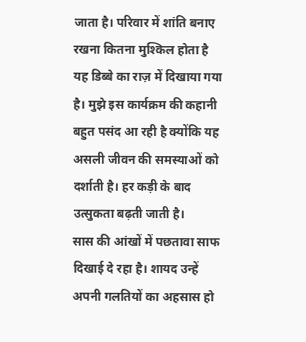जाता है। परिवार में शांति बनाए रखना कितना मुश्किल होता है यह डिब्बे का राज़ में दिखाया गया है। मुझे इस कार्यक्रम की कहानी बहुत पसंद आ रही है क्योंकि यह असली जीवन की समस्याओं को दर्शाती है। हर कड़ी के बाद उत्सुकता बढ़ती जाती है।
सास की आंखों में पछतावा साफ दिखाई दे रहा है। शायद उन्हें अपनी गलतियों का अहसास हो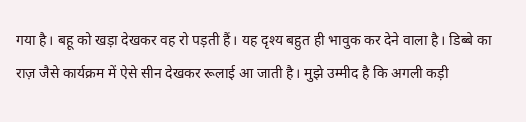गया है। बहू को खड़ा देखकर वह रो पड़ती हैं। यह दृश्य बहुत ही भावुक कर देने वाला है। डिब्बे का राज़ जैसे कार्यक्रम में ऐसे सीन देखकर रूलाई आ जाती है। मुझे उम्मीद है कि अगली कड़ी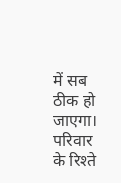में सब ठीक हो जाएगा। परिवार के रिश्ते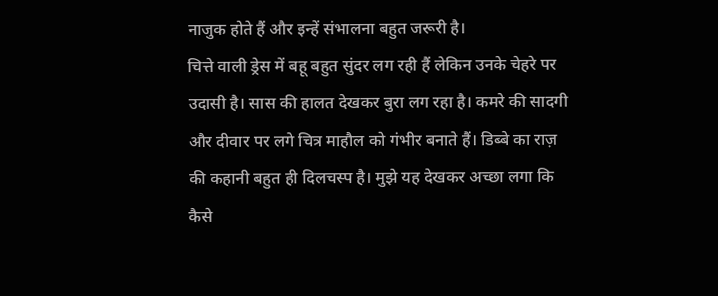नाजुक होते हैं और इन्हें संभालना बहुत जरूरी है।
चित्ते वाली ड्रेस में बहू बहुत सुंदर लग रही हैं लेकिन उनके चेहरे पर उदासी है। सास की हालत देखकर बुरा लग रहा है। कमरे की सादगी और दीवार पर लगे चित्र माहौल को गंभीर बनाते हैं। डिब्बे का राज़ की कहानी बहुत ही दिलचस्प है। मुझे यह देखकर अच्छा लगा कि कैसे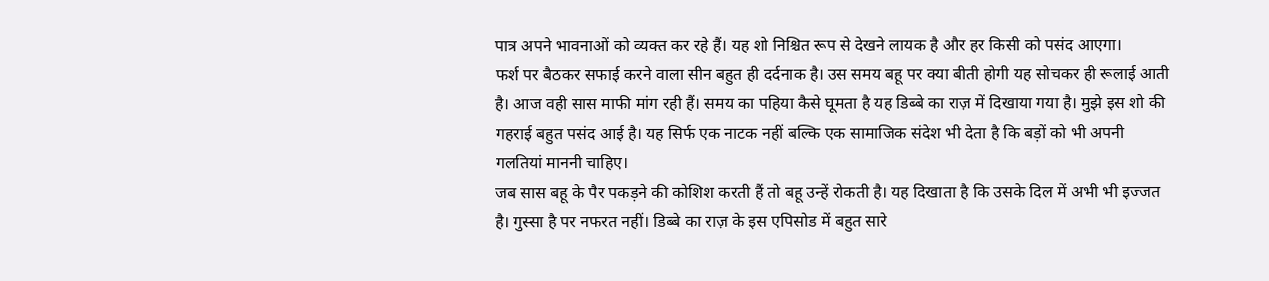पात्र अपने भावनाओं को व्यक्त कर रहे हैं। यह शो निश्चित रूप से देखने लायक है और हर किसी को पसंद आएगा।
फर्श पर बैठकर सफाई करने वाला सीन बहुत ही दर्दनाक है। उस समय बहू पर क्या बीती होगी यह सोचकर ही रूलाई आती है। आज वही सास माफी मांग रही हैं। समय का पहिया कैसे घूमता है यह डिब्बे का राज़ में दिखाया गया है। मुझे इस शो की गहराई बहुत पसंद आई है। यह सिर्फ एक नाटक नहीं बल्कि एक सामाजिक संदेश भी देता है कि बड़ों को भी अपनी गलतियां माननी चाहिए।
जब सास बहू के पैर पकड़ने की कोशिश करती हैं तो बहू उन्हें रोकती है। यह दिखाता है कि उसके दिल में अभी भी इज्जत है। गुस्सा है पर नफरत नहीं। डिब्बे का राज़ के इस एपिसोड में बहुत सारे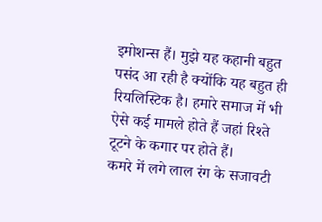इमोशन्स हैं। मुझे यह कहानी बहुत पसंद आ रही है क्योंकि यह बहुत ही रियलिस्टिक है। हमारे समाज में भी ऐसे कई मामले होते हैं जहां रिश्ते टूटने के कगार पर होते हैं।
कमरे में लगे लाल रंग के सजावटी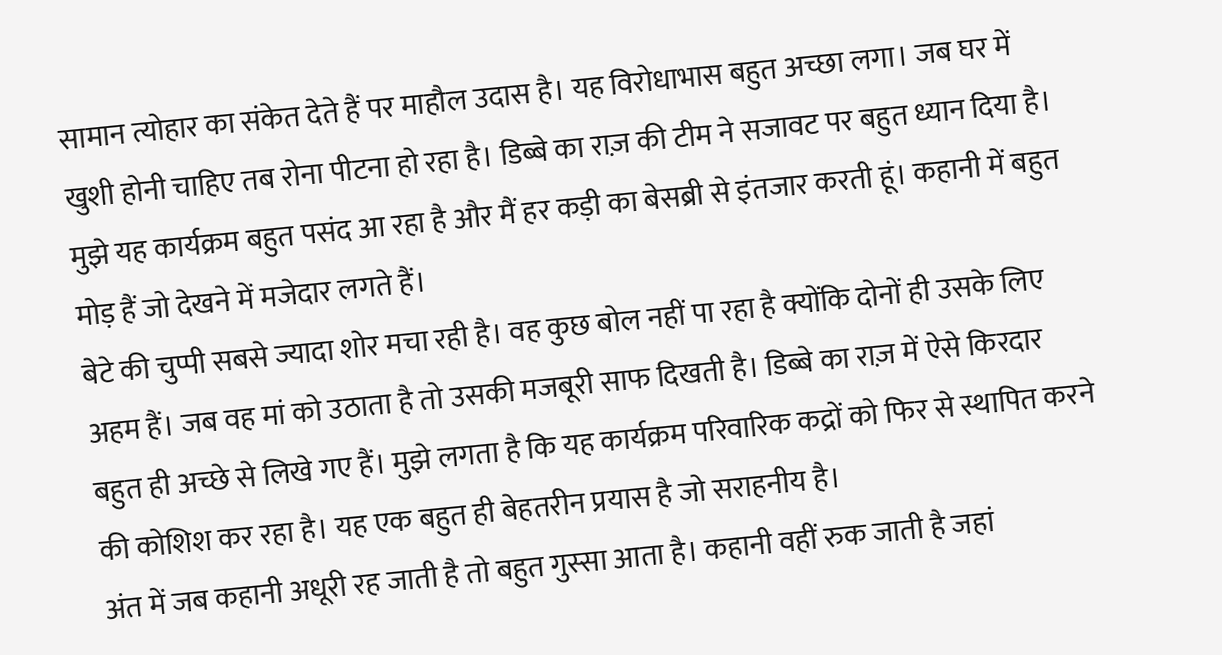सामान त्योहार का संकेत देते हैं पर माहौल उदास है। यह विरोधाभास बहुत अच्छा लगा। जब घर में खुशी होनी चाहिए तब रोना पीटना हो रहा है। डिब्बे का राज़ की टीम ने सजावट पर बहुत ध्यान दिया है। मुझे यह कार्यक्रम बहुत पसंद आ रहा है और मैं हर कड़ी का बेसब्री से इंतजार करती हूं। कहानी में बहुत मोड़ हैं जो देखने में मजेदार लगते हैं।
बेटे की चुप्पी सबसे ज्यादा शोर मचा रही है। वह कुछ बोल नहीं पा रहा है क्योंकि दोनों ही उसके लिए अहम हैं। जब वह मां को उठाता है तो उसकी मजबूरी साफ दिखती है। डिब्बे का राज़ में ऐसे किरदार बहुत ही अच्छे से लिखे गए हैं। मुझे लगता है कि यह कार्यक्रम परिवारिक कद्रों को फिर से स्थापित करने की कोशिश कर रहा है। यह एक बहुत ही बेहतरीन प्रयास है जो सराहनीय है।
अंत में जब कहानी अधूरी रह जाती है तो बहुत गुस्सा आता है। कहानी वहीं रुक जाती है जहां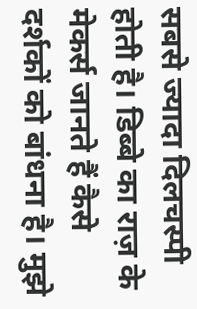सबसे ज्यादा दिलचस्पी होती है। डिब्बे का राज़ के मेकर्स जानते हैं कैसे दर्शकों को बांधना है। मुझे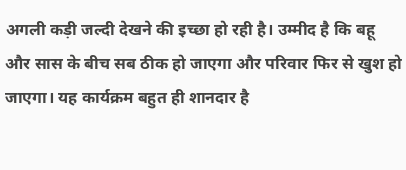अगली कड़ी जल्दी देखने की इच्छा हो रही है। उम्मीद है कि बहू और सास के बीच सब ठीक हो जाएगा और परिवार फिर से खुश हो जाएगा। यह कार्यक्रम बहुत ही शानदार है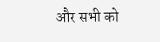और सभी को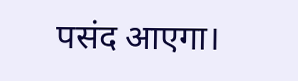पसंद आएगा।